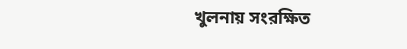খুলনায় সংরক্ষিত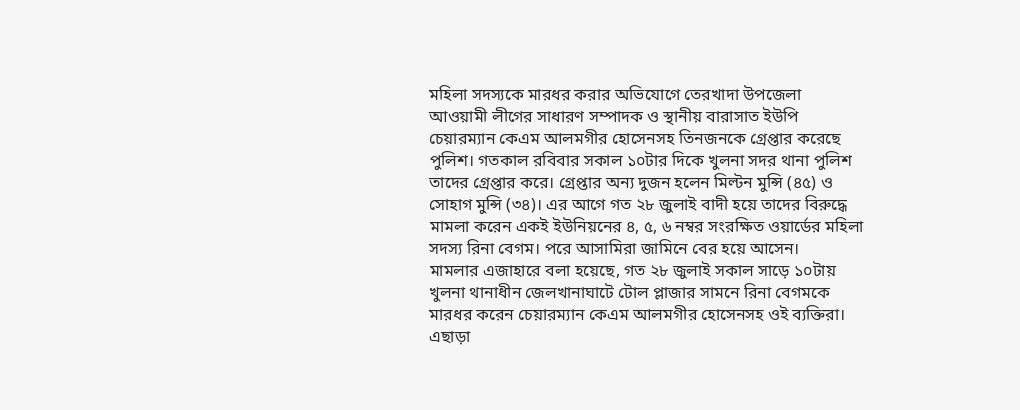মহিলা সদস্যকে মারধর করার অভিযোগে তেরখাদা উপজেলা আওয়ামী লীগের সাধারণ সম্পাদক ও স্থানীয় বারাসাত ইউপি চেয়ারম্যান কেএম আলমগীর হোসেনসহ তিনজনকে গ্রেপ্তার করেছে পুলিশ। গতকাল রবিবার সকাল ১০টার দিকে খুলনা সদর থানা পুলিশ তাদের গ্রেপ্তার করে। গ্রেপ্তার অন্য দুজন হলেন মিল্টন মুন্সি (৪৫) ও সোহাগ মুন্সি (৩৪)। এর আগে গত ২৮ জুলাই বাদী হয়ে তাদের বিরুদ্ধে মামলা করেন একই ইউনিয়নের ৪, ৫, ৬ নম্বর সংরক্ষিত ওয়ার্ডের মহিলা সদস্য রিনা বেগম। পরে আসামিরা জামিনে বের হয়ে আসেন।
মামলার এজাহারে বলা হয়েছে, গত ২৮ জুলাই সকাল সাড়ে ১০টায় খুলনা থানাধীন জেলখানাঘাটে টোল প্লাজার সামনে রিনা বেগমকে মারধর করেন চেয়ারম্যান কেএম আলমগীর হোসেনসহ ওই ব্যক্তিরা। এছাড়া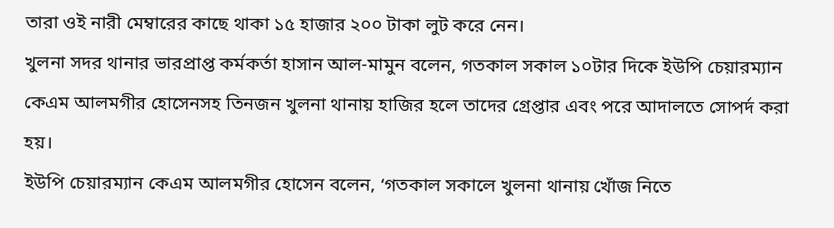তারা ওই নারী মেম্বারের কাছে থাকা ১৫ হাজার ২০০ টাকা লুট করে নেন।
খুলনা সদর থানার ভারপ্রাপ্ত কর্মকর্তা হাসান আল-মামুন বলেন, গতকাল সকাল ১০টার দিকে ইউপি চেয়ারম্যান কেএম আলমগীর হোসেনসহ তিনজন খুলনা থানায় হাজির হলে তাদের গ্রেপ্তার এবং পরে আদালতে সোপর্দ করা হয়।
ইউপি চেয়ারম্যান কেএম আলমগীর হোসেন বলেন, ‘গতকাল সকালে খুলনা থানায় খোঁজ নিতে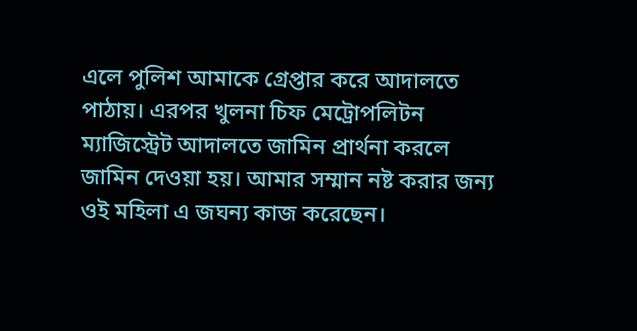এলে পুলিশ আমাকে গ্রেপ্তার করে আদালতে পাঠায়। এরপর খুলনা চিফ মেট্রোপলিটন ম্যাজিস্ট্রেট আদালতে জামিন প্রার্থনা করলে জামিন দেওয়া হয়। আমার সম্মান নষ্ট করার জন্য ওই মহিলা এ জঘন্য কাজ করেছেন।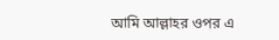আমি আল্লাহর ওপর এ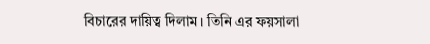বিচারের দায়িত্ব দিলাম। তিনি এর ফয়সালা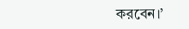করবেন।’